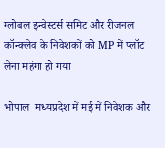ग्लोबल इन्वेस्टर्स समिट और रीजनल कॉन्क्लेव के निवेशकों को MP में प्लॉट लेना महंगा हो गया

भोपाल  मध्यप्रदेश में मई में निवेशक और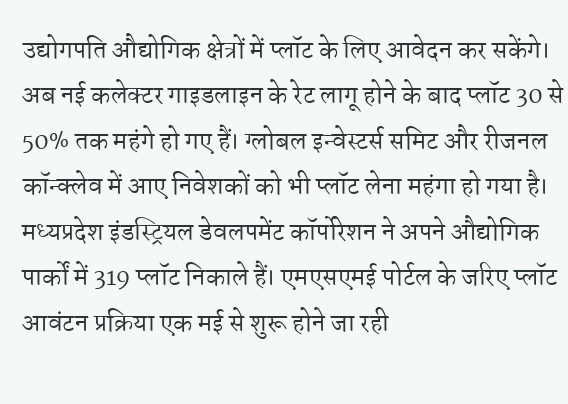उद्योगपति औद्योगिक क्षेत्रों में प्लॉट के लिए आवेदन कर सकेंगे। अब नई कलेक्टर गाइडलाइन के रेट लागू होने के बाद प्लॉट 30 से 50% तक महंगे हो गए हैं। ग्लोबल इन्वेस्टर्स समिट और रीजनल कॉन्क्लेव में आए निवेशकों को भी प्लॉट लेना महंगा हो गया है। मध्यप्रदेश इंडस्ट्रियल डेवलपमेंट कॉर्पोरेशन ने अपने औद्योगिक पार्कों में 319 प्लॉट निकाले हैं। एमएसएमई पोर्टल के जरिए प्लॉट आवंटन प्रक्रिया एक मई से शुरू होने जा रही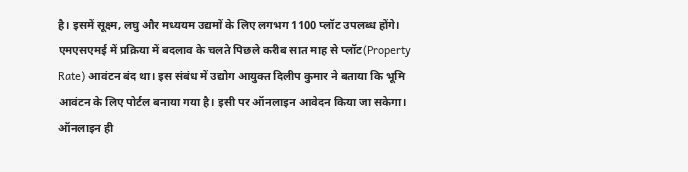है। इसमें सूक्ष्म, लघु और मध्ययम उद्यमों के लिए लगभग 1100 प्लॉट उपलब्ध होंगे। एमएसएमई में प्रक्रिया में बदलाव के चलते पिछले करीब सात माह से प्लॉट(Property Rate) आवंटन बंद था। इस संबंध में उद्योग आयुक्त दिलीप कुमार ने बताया कि भूमि आवंटन के लिए पोर्टल बनाया गया है। इसी पर ऑनलाइन आवेदन किया जा सकेगा। ऑनलाइन ही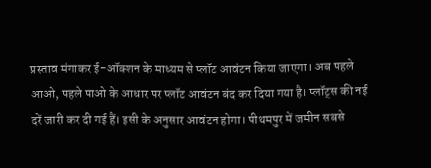प्रस्ताव मंगाकर ई-ऑक्शन के माध्यम से प्लॉट आवंटन किया जाएगा। अब पहले आओ, पहले पाओ के आधार पर प्लॉट आवंटन बंद कर दिया गया है। प्लॉट्स की नई दरें जारी कर दी गई हैं। इसी के अनुसार आवंटन होगा। पीथमपुर में जमीन सबसे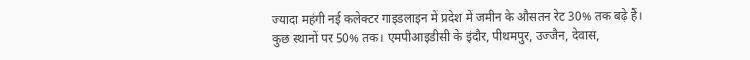ज्यादा महंगी नई कलेक्टर गाइडलाइन में प्रदेश में जमीन के औसतन रेट 30% तक बढ़े हैं। कुछ स्थानों पर 50% तक। एमपीआइडीसी के इंदौर, पीथमपुर, उज्जैन, देवास,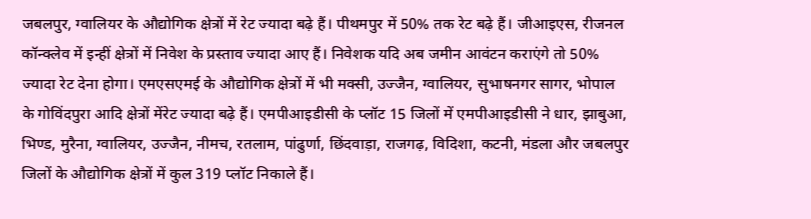जबलपुर, ग्वालियर के औद्योगिक क्षेत्रों में रेट ज्यादा बढ़े हैं। पीथमपुर में 50% तक रेट बढ़े हैं। जीआइएस, रीजनल कॉन्क्लेव में इन्हीं क्षेत्रों में निवेश के प्रस्ताव ज्यादा आए हैं। निवेशक यदि अब जमीन आवंटन कराएंगे तो 50% ज्यादा रेट देना होगा। एमएसएमई के औद्योगिक क्षेत्रों में भी मक्सी, उज्जैन, ग्वालियर, सुभाषनगर सागर, भोपाल के गोविंदपुरा आदि क्षेत्रों मेंरेट ज्यादा बढ़े हैं। एमपीआइडीसी के प्लॉट 15 जिलों में एमपीआइडीसी ने धार, झाबुआ, भिण्ड, मुरैना, ग्वालियर, उज्जैन, नीमच, रतलाम, पांढुर्णा, छिंदवाड़ा, राजगढ़, विदिशा, कटनी, मंडला और जबलपुर जिलों के औद्योगिक क्षेत्रों में कुल 319 प्लॉट निकाले हैं।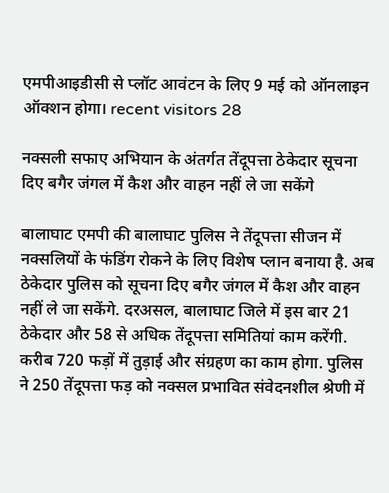एमपीआइडीसी से प्लॉट आवंटन के लिए 9 मई को ऑनलाइन ऑक्शन होगा। recent visitors 28

नक्सली सफाए अभियान के अंतर्गत तेंदूपत्ता ठेकेदार सूचना दिए बगैर जंगल में कैश और वाहन नहीं ले जा सकेंगे

बालाघाट एमपी की बालाघाट पुलिस ने तेंदूपत्ता सीजन में नक्सलियों के फंडिंग रोकने के लिए विशेष प्लान बनाया है. अब ठेकेदार पुलिस को सूचना दिए बगैर जंगल में कैश और वाहन नहीं ले जा सकेंगे. दरअसल, बालाघाट जिले में इस बार 21 ठेकेदार और 58 से अधिक तेंदूपत्ता समितियां काम करेंगी. करीब 720 फड़ों में तुड़ाई और संग्रहण का काम होगा. पुलिस ने 250 तेंदूपत्ता फड़ को नक्सल प्रभावित संवेदनशील श्रेणी में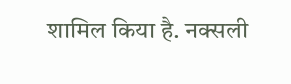शामिल किया है. नक्सली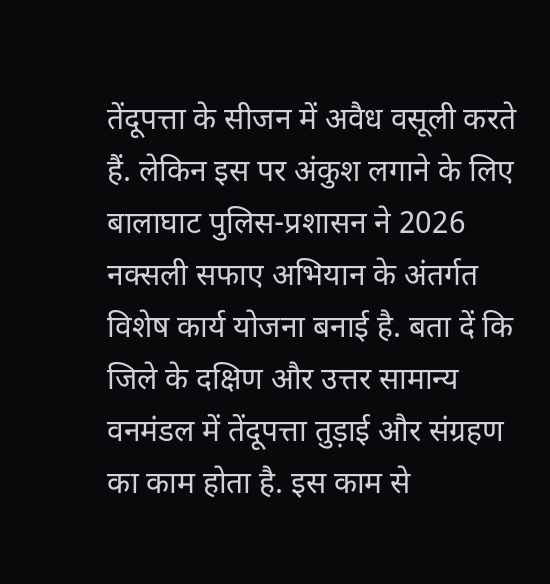तेंदूपत्ता के सीजन में अवैध वसूली करते हैं. लेकिन इस पर अंकुश लगाने के लिए बालाघाट पुलिस-प्रशासन ने 2026 नक्सली सफाए अभियान के अंतर्गत विशेष कार्य योजना बनाई है. बता दें कि जिले के दक्षिण और उत्तर सामान्य वनमंडल में तेंदूपत्ता तुड़ाई और संग्रहण का काम होता है. इस काम से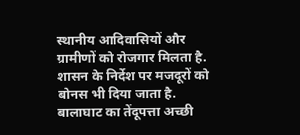स्थानीय आदिवासियों और ग्रामीणों को रोजगार मिलता है. शासन के निर्देश पर मजदूरों को बोनस भी दिया जाता है. बालाघाट का तेंदूपत्ता अच्छी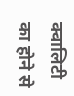क्वालिटी का होने से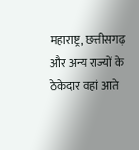महाराष्ट्र, छत्तीसगढ़ और अन्य राज्यों के ठेकेदार वहां आते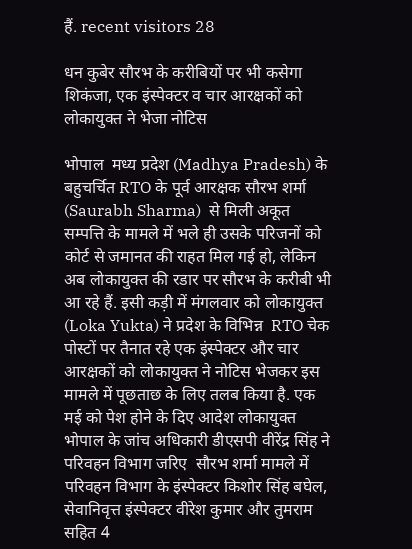हैं. recent visitors 28

धन कुबेर सौरभ के करीबियों पर भी कसेगा शिकंजा, एक इंस्पेक्टर व चार आरक्षकों को लोकायुक्त ने भेजा नोटिस

भोपाल  मध्य प्रदेश (Madhya Pradesh) के बहुचर्चित RTO के पूर्व आरक्षक सौरभ शर्मा (Saurabh Sharma)  से मिली अकूत सम्पत्ति के मामले में भले ही उसके परिजनों को कोर्ट से जमानत की राहत मिल गई हो, लेकिन अब लोकायुक्त की रडार पर सौरभ के करीबी भी आ रहे हैं. इसी कड़ी में मंगलवार को लोकायुक्त (Loka Yukta) ने प्रदेश के विभिन्न  RTO चेक पोस्टों पर तैनात रहे एक इंस्पेक्टर और चार आरक्षकों को लोकायुक्त ने नोटिस भेजकर इस मामले में पूछताछ के लिए तलब किया है. एक मई को पेश होने के दिए आदेश लोकायुक्त भोपाल के जांच अधिकारी डीएसपी वीरेंद्र सिंह ने परिवहन विभाग जरिए  सौरभ शर्मा मामले में परिवहन विभाग के इंस्पेक्टर किशोर सिंह बघेल, सेवानिवृत्त इंस्पेक्टर वीरेश कुमार और तुमराम सहित 4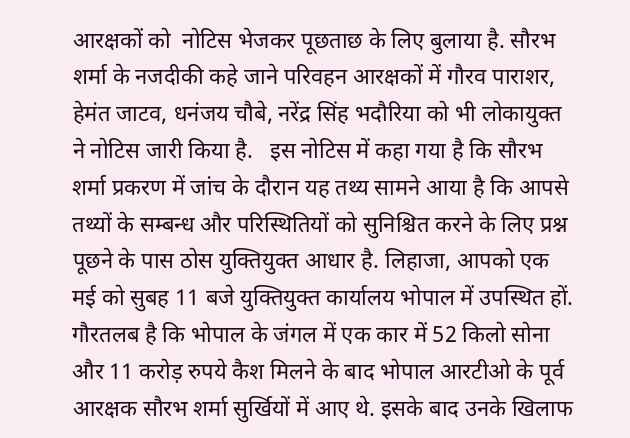आरक्षकों को  नोटिस भेजकर पूछताछ के लिए बुलाया है. सौरभ शर्मा के नजदीकी कहे जाने परिवहन आरक्षकों में गौरव पाराशर, हेमंत जाटव, धनंजय चौबे, नरेंद्र सिंह भदौरिया को भी लोकायुक्त ने नोटिस जारी किया है.   इस नोटिस में कहा गया है कि सौरभ शर्मा प्रकरण में जांच के दौरान यह तथ्य सामने आया है कि आपसे तथ्यों के सम्बन्ध और परिस्थितियों को सुनिश्चित करने के लिए प्रश्न पूछने के पास ठोस युक्तियुक्त आधार है. लिहाजा, आपको एक मई को सुबह 11 बजे युक्तियुक्त कार्यालय भोपाल में उपस्थित हों.  गौरतलब है कि भोपाल के जंगल में एक कार में 52 किलो सोना और 11 करोड़ रुपये कैश मिलने के बाद भोपाल आरटीओ के पूर्व आरक्षक सौरभ शर्मा सुर्खियों में आए थे. इसके बाद उनके खिलाफ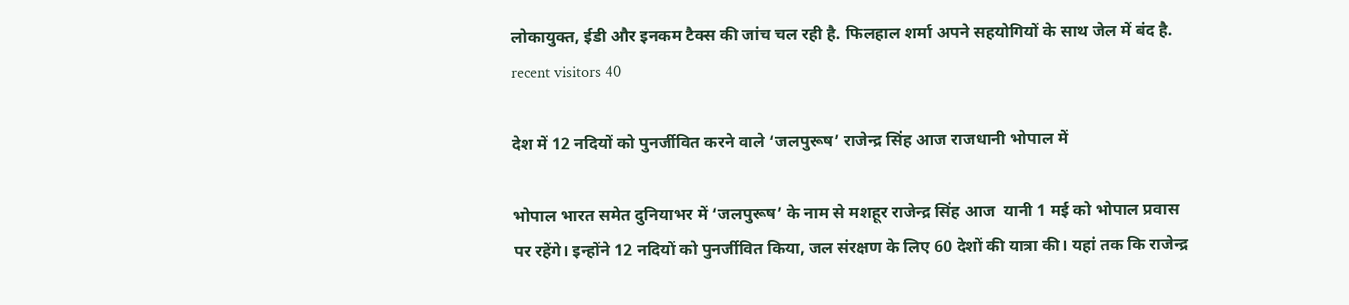लोकायुक्त, ईडी और इनकम टैक्स की जांच चल रही है. फिलहाल शर्मा अपने सहयोगियों के साथ जेल में बंद है.  recent visitors 40

देश में 12 नदियों को पुनर्जीवित करने वाले ‘जलपुरूष’ राजेन्द्र सिंह आज राजधानी भोपाल में

भोपाल भारत समेत दुनियाभर में ‘जलपुरूष’ के नाम से मशहूर राजेन्द्र सिंह आज  यानी 1 मई को भोपाल प्रवास पर रहेंगे। इन्होंने 12 नदियों को पुनर्जीवित किया, जल संरक्षण के लिए 60 देशों की यात्रा की। यहां तक कि राजेन्द्र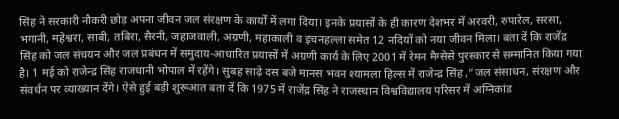सिंह ने सरकारी नौकरी छोड़ अपना जीवन जल संरक्षण के कार्यों में लगा दिया। इनके प्रयासों के ही कारण देशभर में अरवरी, रुपारेल, सरसा, भगानी, महेश्वरा, साबी, तबिरा, सैरनी, जहाजवाली, अग्रणी, महाकाली व इचनहल्ला समेत 12 नदियों को नया जीवन मिला। बता दें कि राजेंद्र सिंह को जल संचयन और जल प्रबंधन में समुदाय-आधारित प्रयासों में अग्रणी कार्य के लिए 2001 में रेमन मैग्सेसे पुरस्कार से सम्मानित किया गया है। 1 मई को राजेन्द्र सिंह राजधानी भोपाल में रहेंगे। सुबह साढ़े दस बजे मानस भवन श्यामला हिल्स में राजेन्द्र सिंह ,”जल संसाधन, संरक्षण और संवर्धन पर व्याख्यान देंगे। ऐसे हुई बड़ी शुरूआत बता दें कि 1975 में राजेंद्र सिंह ने राजस्थान विश्वविद्यालय परिसर में अग्निकांड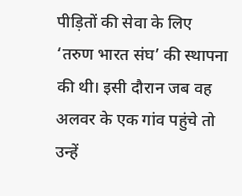पीड़ितों की सेवा के लिए ‘तरुण भारत संघ’ की स्थापना की थी। इसी दौरान जब वह अलवर के एक गांव पहुंचे तो उन्हें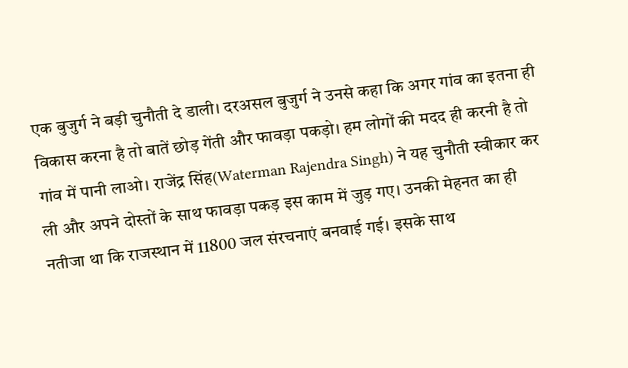एक बुजुर्ग ने बड़ी चुनौती दे डाली। दरअसल बुजुर्ग ने उनसे कहा कि अगर गांव का इतना ही विकास करना है तो बातें छोड़ गेंती और फावड़ा पकड़ो। हम लोगों की मदद ही करनी है तो गांव में पानी लाओ। राजेंद्र सिंह(Waterman Rajendra Singh) ने यह चुनौती स्वीकार कर ली और अपने दोस्तों के साथ फावड़ा पकड़ इस काम में जुड़ गए। उनकी मेहनत का ही नतीजा था कि राजस्थान में 11800 जल संरचनाएं बनवाई गई। इसके साथ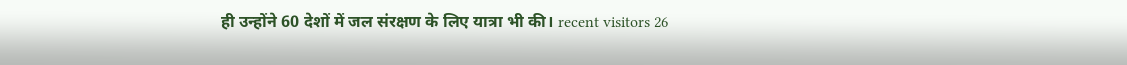ही उन्होंने 60 देशों में जल संरक्षण के लिए यात्रा भी की। recent visitors 26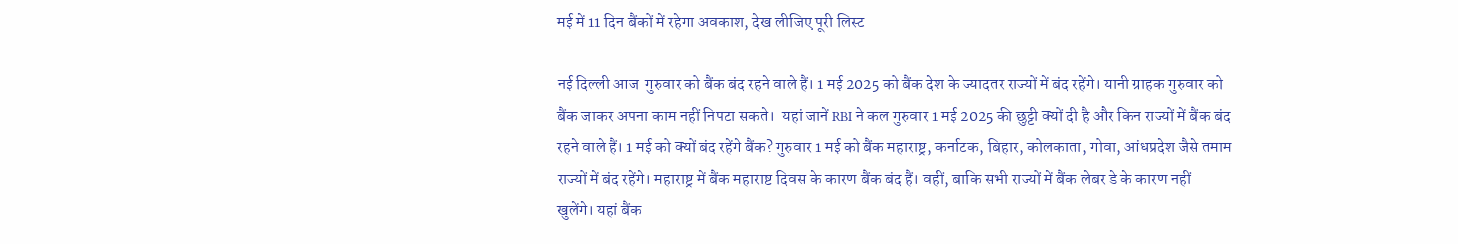मई में 11 दिन बैंकों में रहेगा अवकाश, देख लीजिए पूरी लिस्ट

नई दिल्ली आज  गुरुवार को बैंक बंद रहने वाले हैं। 1 मई 2025 को बैंक देश के ज्यादतर राज्यों में बंद रहेंगे। यानी ग्राहक गुरुवार को बैंक जाकर अपना काम नहीं निपटा सकते।  यहां जानें RBI ने कल गुरुवार 1 मई 2025 की छुट्टी क्यों दी है और किन राज्यों में बैंक बंद रहने वाले हैं। 1 मई को क्यों बंद रहेंगे बैंक? गुरुवार 1 मई को बैंक महाराष्ट्र, कर्नाटक, बिहार, कोलकाता, गोवा, आंधप्रदेश जैसे तमाम राज्यों में बंद रहेंगे। महाराष्ट्र में बैंक महाराष्ट दिवस के कारण बैंक बंद हैं। वहीं, बाकि सभी राज्यों में बैंक लेबर डे के कारण नहीं खुलेंगे। यहां बैंक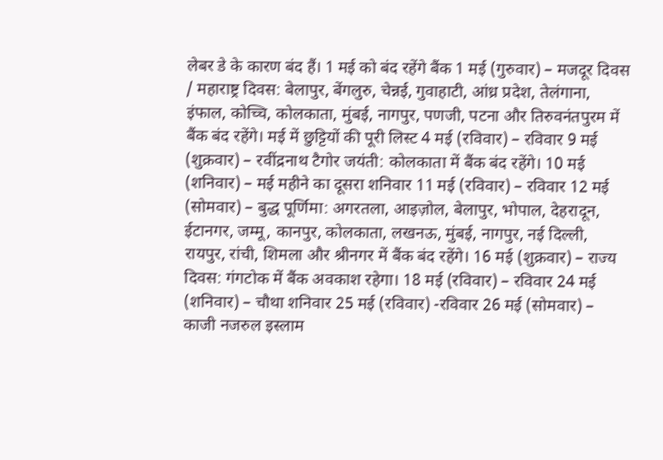लेबर डे के कारण बंद हैं। 1 मई को बंद रहेंगे बैंक 1 मई (गुरुवार) – मजदूर दिवस / महाराष्ट्र दिवस: बेलापुर, बेंगलुरु, चेन्नई, गुवाहाटी, आंध्र प्रदेश, तेलंगाना, इंफाल, कोच्चि, कोलकाता, मुंबई, नागपुर, पणजी, पटना और तिरुवनंतपुरम में बैंक बंद रहेंगे। मई में छुट्टियों की पूरी लिस्ट 4 मई (रविवार) – रविवार 9 मई (शुक्रवार) – रवींद्रनाथ टैगोर जयंती: कोलकाता में बैंक बंद रहेंगे। 10 मई (शनिवार) – मई महीने का दूसरा शनिवार 11 मई (रविवार) – रविवार 12 मई (सोमवार) – बुद्ध पूर्णिमा: अगरतला, आइज़ोल, बेलापुर, भोपाल, देहरादून, ईटानगर, जम्मू, कानपुर, कोलकाता, लखनऊ, मुंबई, नागपुर, नई दिल्ली, रायपुर, रांची, शिमला और श्रीनगर में बैंक बंद रहेंगे। 16 मई (शुक्रवार) – राज्य दिवस: गंगटोक में बैंक अवकाश रहेगा। 18 मई (रविवार) – रविवार 24 मई (शनिवार) – चौथा शनिवार 25 मई (रविवार) -रविवार 26 मई (सोमवार) – काजी नजरुल इस्लाम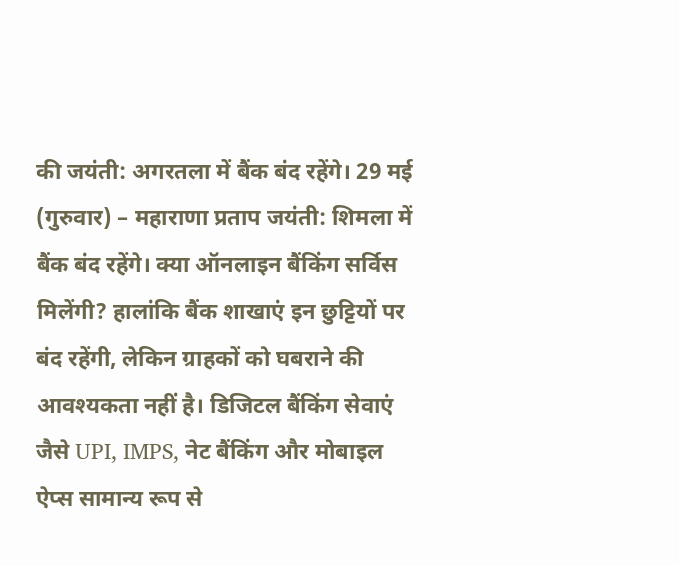की जयंती: अगरतला में बैंक बंद रहेंगे। 29 मई (गुरुवार) – महाराणा प्रताप जयंती: शिमला में बैंक बंद रहेंगे। क्या ऑनलाइन बैंकिंग सर्विस मिलेंगी? हालांकि बैंक शाखाएं इन छुट्टियों पर बंद रहेंगी, लेकिन ग्राहकों को घबराने की आवश्यकता नहीं है। डिजिटल बैंकिंग सेवाएं जैसे UPI, IMPS, नेट बैंकिंग और मोबाइल ऐप्स सामान्य रूप से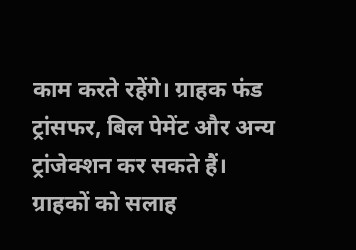काम करते रहेंगे। ग्राहक फंड ट्रांसफर, बिल पेमेंट और अन्य ट्रांजेक्शन कर सकते हैं। ग्राहकों को सलाह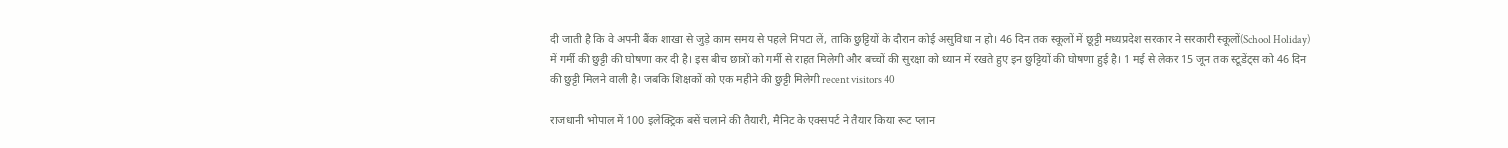दी जाती है कि वे अपनी बैंक शाखा से जुड़े काम समय से पहले निपटा लें, ताकि छुट्टियों के दौरान कोई असुविधा न हो। 46 दिन तक स्कूलों में छूट्टी मध्यप्रदेश सरकार ने सरकारी स्कूलों(School Holiday) में गर्मी की छु‌ट्टी की घोषणा कर दी है। इस बीच छात्रों को गर्मी से राहत मिलेगी और बच्चों की सुरक्षा को ध्यान में रखते हुए इन छुट्टियों की घोषणा हुई है। 1 मई से लेकर 15 जून तक स्टूडेंट्स को 46 दिन की छुट्टी मिलने वाली है। जबकि शिक्षकों को एक महीने की छुट्टी मिलेगी recent visitors 40

राजधानी भोपाल में 100 इलेक्ट्रिक बसें चलाने की तैयारी, मैनिट के एक्सपर्ट ने तैयार किया रूट प्लान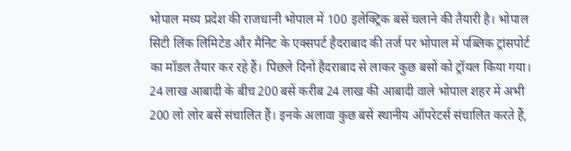भोपाल मध्य प्रदेश की राजधानी भोपाल में 100 इलेक्ट्रिक बसें चलाने की तैयारी है। भोपाल सिटी लिंक लिमिटेड और मैनिट के एक्सपर्ट हैदराबाद की तर्ज पर भोपाल में पब्लिक ट्रांसपोर्ट का मॉडल तैयार कर रहे हैं। पिछले दिनों हैदराबाद से लाकर कुछ बसों को ट्रॉयल किया गया।   24 लाख आबादी के बीच 200 बसें करीब 24 लाख की आबादी वाले भोपाल शहर में अभी 200 लो लोर बसें संचालित हैं। इनके अलावा कुछ बसें स्थानीय ऑपरेटर्स संचालित करते हैं,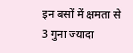इन बसों में क्षमता से 3 गुना ज्यादा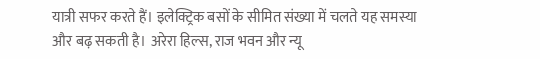यात्री सफर करते हैं। इलेक्ट्रिक बसों के सीमित संख्या में चलते यह समस्या और बढ़ सकती है। अरेरा हिल्स, राज भवन और न्यू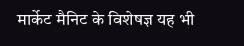मार्केट मैनिट के विशेषज्ञ यह भी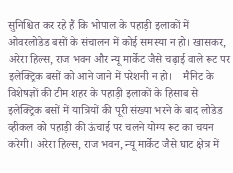सुनिश्चित कर रहे हैं कि भोपाल के पहाड़ी इलाकों में ओवरलोडेड बसों के संचालन में कोई समस्या न हो। खासकर, अरेरा हिल्स, राज भवन और न्यू मार्केट जैसे चढ़ाई वाले रूट पर इलेक्ट्रिक बसों को आने जाने में परेशनी न हो।    मैनिट के विशेषज्ञों की टीम शहर के पहाड़ी इलाकों के हिसाब से इलेक्ट्रिक बसों में यात्रियों की पूरी संख्या भरने के बाद लोडेड व्हीकल को पहाड़ी की ऊंचाई पर चलने योग्य रूट का चयन करेगी। अरेरा हिल्स, राज भवन, न्यू मार्केट जैसे घाट क्षेत्र में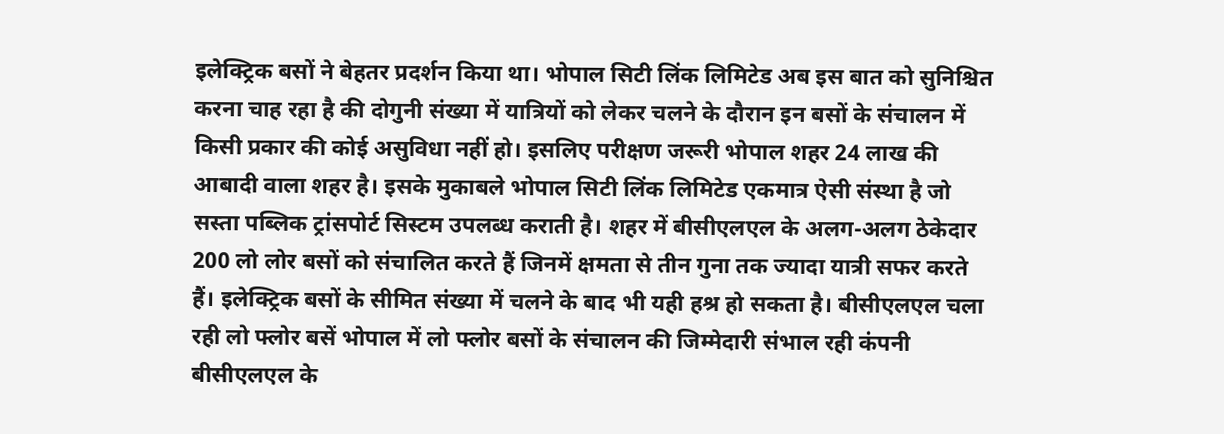इलेक्ट्रिक बसों ने बेहतर प्रदर्शन किया था। भोपाल सिटी लिंक लिमिटेड अब इस बात को सुनिश्चित करना चाह रहा है की दोगुनी संख्या में यात्रियों को लेकर चलने के दौरान इन बसों के संचालन में किसी प्रकार की कोई असुविधा नहीं हो। इसलिए परीक्षण जरूरी भोपाल शहर 24 लाख की आबादी वाला शहर है। इसके मुकाबले भोपाल सिटी लिंक लिमिटेड एकमात्र ऐसी संस्था है जो सस्ता पब्लिक ट्रांसपोर्ट सिस्टम उपलब्ध कराती है। शहर में बीसीएलएल के अलग-अलग ठेकेदार 200 लो लोर बसों को संचालित करते हैं जिनमें क्षमता से तीन गुना तक ज्यादा यात्री सफर करते हैं। इलेक्ट्रिक बसों के सीमित संख्या में चलने के बाद भी यही हश्र हो सकता है। बीसीएलएल चला रही लो फ्लोर बसें भोपाल में लो फ्लोर बसों के संचालन की जिम्मेदारी संभाल रही कंपनी बीसीएलएल के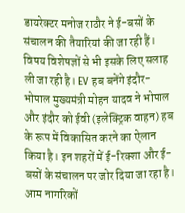डायरेक्टर मनोज राठौर ने ई-बसों के संचालन की तैयारियां की जा रही हैं। विषय विशेषज्ञों से भी इसके लिए सलाह ली जा रही है। EV हब बनेंगे इंदौर-भोपाल मुख्यमंत्री मोहन यादव ने भोपाल और इंदौर को ईवी (इलेक्ट्रिक वाहन) हब के रूप में विकासित करने का ऐलान किया है। इन शहरों में ई-रिक्शा और ई-बसों के संचालन पर जोर दिया जा रहा है। आम नागरिकों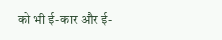को भी ई-कार और ई-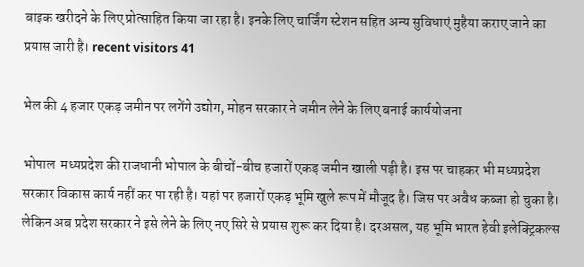बाइक खरीदने के लिए प्रोत्साहित किया जा रहा है। इनके लिए चार्जिंग स्टेशन सहित अन्य सुविधाएं मुहैया कराए जाने का प्रयास जारी है। recent visitors 41

भेल की 4 हजार एकड़ जमीन पर लगेंगे उद्योग, मोहन सरकार ने जमीन लेने के लिए बनाई कार्ययोजना

भोपाल  मध्यप्रदेश की राजधानी भोपाल के बीचों-बीच हजारों एकड़ जमीन खाली पड़ी है। इस पर चाहकर भी मध्यप्रदेश सरकार विकास कार्य नहीं कर पा रही है। यहां पर हजारों एकड़ भूमि खुले रूप में मौजूद है। जिस पर अवैध कब्जा हो चुका है। लेकिन अब प्रदेश सरकार ने इसे लेने के लिए नए सिरे से प्रयास शुरू कर दिया है। दरअसल, यह भूमि भारत हेवी इलेक्ट्रिकल्स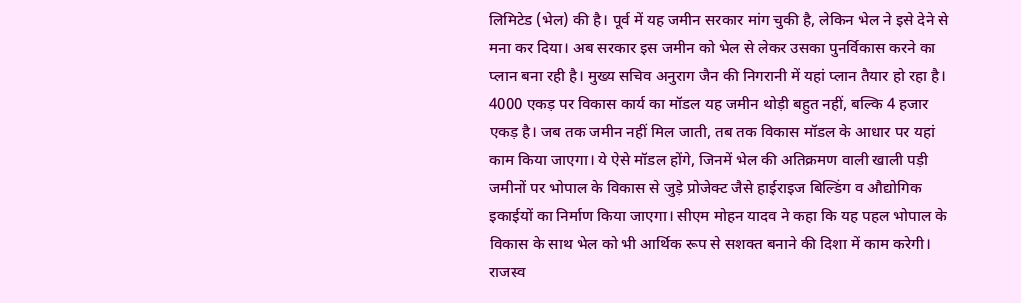लिमिटेड (भेल) की है। पूर्व में यह जमीन सरकार मांग चुकी है, लेकिन भेल ने इसे देने से मना कर दिया। अब सरकार इस जमीन को भेल से लेकर उसका पुनर्विकास करने का प्लान बना रही है। मुख्य सचिव अनुराग जैन की निगरानी में यहां प्लान तैयार हो रहा है। 4000 एकड़ पर विकास कार्य का मॉडल यह जमीन थोड़ी बहुत नहीं, बल्कि 4 हजार एकड़ है। जब तक जमीन नहीं मिल जाती, तब तक विकास मॉडल के आधार पर यहां काम किया जाएगा। ये ऐसे मॉडल होंगे, जिनमें भेल की अतिक्रमण वाली खाली पड़ी जमीनों पर भोपाल के विकास से जुड़े प्रोजेक्ट जैसे हाईराइज बिल्डिंग व औद्योगिक इकाईयों का निर्माण किया जाएगा। सीएम मोहन यादव ने कहा कि यह पहल भोपाल के विकास के साथ भेल को भी आर्थिक रूप से सशक्त बनाने की दिशा में काम करेगी। राजस्व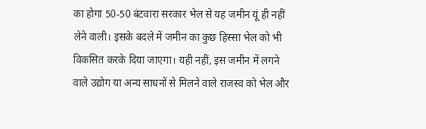का होगा 50-50 बंटवारा सरकार भेल से यह जमीन यूं ही नहीं लेने वाली। इसके बदले में जमीन का कुछ हिस्सा भेल को भी विकसित करके दिया जाएगा। यही नहीं, इस जमीन में लगने वाले उद्योग या अन्य साधनों से मिलने वाले राजस्व को भेल और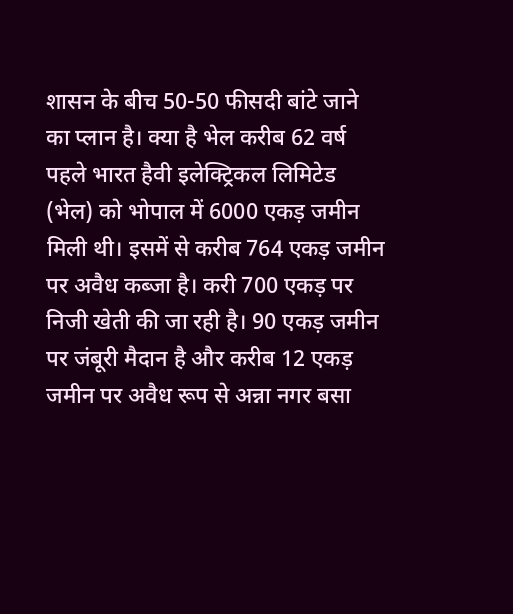शासन के बीच 50-50 फीसदी बांटे जाने का प्लान है। क्या है भेल करीब 62 वर्ष पहले भारत हैवी इलेक्ट्रिकल लिमिटेड (भेल) को भोपाल में 6000 एकड़ जमीन मिली थी। इसमें से करीब 764 एकड़ जमीन पर अवैध कब्जा है। करी 700 एकड़ पर निजी खेती की जा रही है। 90 एकड़ जमीन पर जंबूरी मैदान है और करीब 12 एकड़ जमीन पर अवैध रूप से अन्ना नगर बसा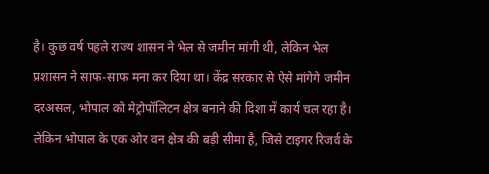है। कुछ वर्ष पहले राज्य शासन ने भेल से जमीन मांगी थी, लेकिन भेल प्रशासन ने साफ-साफ मना कर दिया था। केंद्र सरकार से ऐसे मांगेगे जमीन दरअसल, भोपाल को मेट्रोपॉलिटन क्षेत्र बनाने की दिशा में कार्य चल रहा है। लेकिन भोपाल के एक ओर वन क्षेत्र की बड़ी सीमा है, जिसे टाइगर रिजर्व के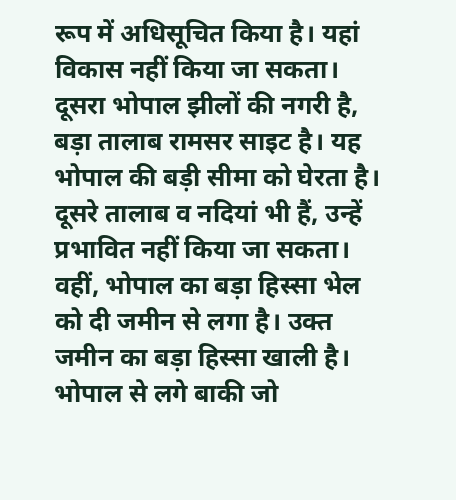रूप में अधिसूचित किया है। यहां विकास नहीं किया जा सकता। दूसरा भोपाल झीलों की नगरी है, बड़ा तालाब रामसर साइट है। यह भोपाल की बड़ी सीमा को घेरता है। दूसरे तालाब व नदियां भी हैं, उन्हें प्रभावित नहीं किया जा सकता। वहीं, भोपाल का बड़ा हिस्सा भेल को दी जमीन से लगा है। उक्त जमीन का बड़ा हिस्सा खाली है। भोपाल से लगे बाकी जो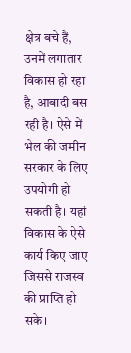क्षेत्र बचे हैं, उनमें लगातार विकास हो रहा है, आबादी बस रही है। ऐसे में भेल की जमीन सरकार के लिए उपयोगी हो सकती है। यहां विकास के ऐसे कार्य किए जाए जिससे राजस्व की प्राप्ति हो सके।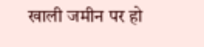खाली जमीन पर हो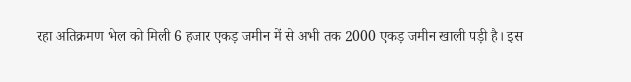रहा अतिक्रमण भेल को मिली 6 हजार एकड़ जमीन में से अभी तक 2000 एकड़ जमीन खाली पड़ी है। इस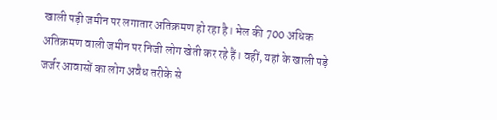खाली पड़ी जमीन पर लगातार अतिक्रमण हो रहा है। भेल की 700 अधिक अतिक्रमण वाली जमीन पर निजी लोग खेती कर रहे हैं। वहीं, यहां के खाली पड़े जर्जर आवासों का लोग अवैध तरीके से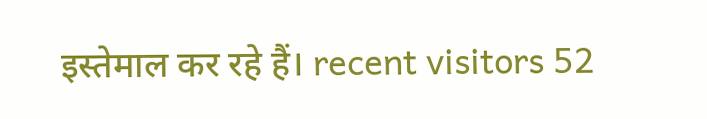इस्तेमाल कर रहे हैं। recent visitors 52